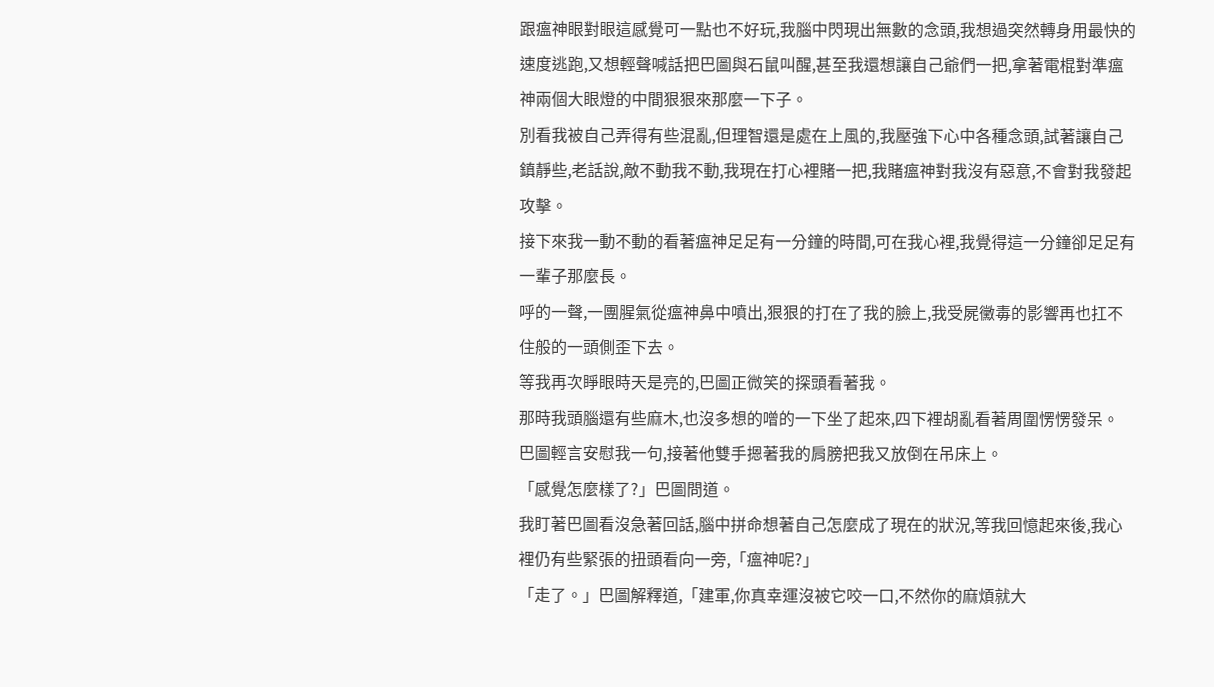跟瘟神眼對眼這感覺可一點也不好玩,我腦中閃現出無數的念頭,我想過突然轉身用最快的速度逃跑,又想輕聲喊話把巴圖與石鼠叫醒,甚至我還想讓自己爺們一把,拿著電棍對準瘟神兩個大眼燈的中間狠狠來那麼一下子。
別看我被自己弄得有些混亂,但理智還是處在上風的,我壓強下心中各種念頭,試著讓自己鎮靜些,老話說,敵不動我不動,我現在打心裡賭一把,我賭瘟神對我沒有惡意,不會對我發起攻擊。
接下來我一動不動的看著瘟神足足有一分鐘的時間,可在我心裡,我覺得這一分鐘卻足足有一輩子那麼長。
呼的一聲,一團腥氣從瘟神鼻中噴出,狠狠的打在了我的臉上,我受屍黴毒的影響再也扛不住般的一頭側歪下去。
等我再次睜眼時天是亮的,巴圖正微笑的探頭看著我。
那時我頭腦還有些麻木,也沒多想的噌的一下坐了起來,四下裡胡亂看著周圍愣愣發呆。
巴圖輕言安慰我一句,接著他雙手摁著我的肩膀把我又放倒在吊床上。
「感覺怎麼樣了?」巴圖問道。
我盯著巴圖看沒急著回話,腦中拼命想著自己怎麼成了現在的狀況,等我回憶起來後,我心裡仍有些緊張的扭頭看向一旁,「瘟神呢?」
「走了。」巴圖解釋道,「建軍,你真幸運沒被它咬一口,不然你的麻煩就大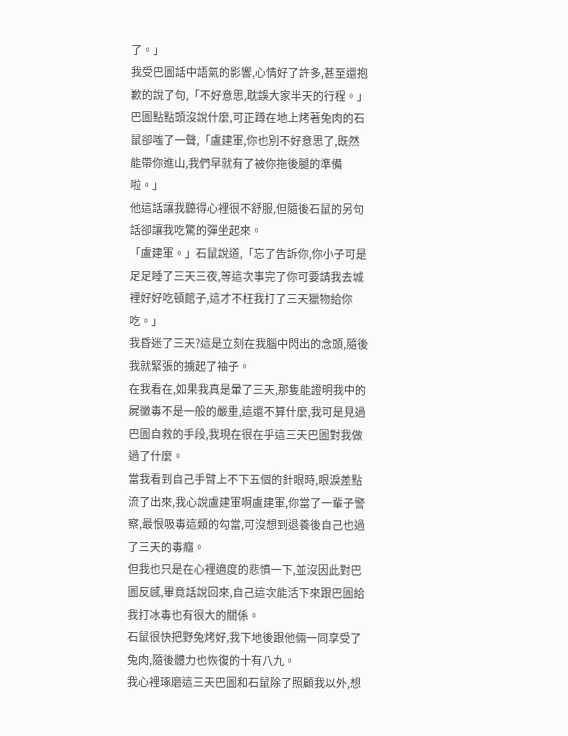了。」
我受巴圖話中語氣的影響,心情好了許多,甚至還抱歉的說了句,「不好意思,耽誤大家半天的行程。」
巴圖點點頭沒說什麼,可正蹲在地上烤著兔肉的石鼠卻嗤了一聲,「盧建軍,你也別不好意思了,既然能帶你進山,我們早就有了被你拖後腿的準備啦。」
他這話讓我聽得心裡很不舒服,但隨後石鼠的另句話卻讓我吃驚的彈坐起來。
「盧建軍。」石鼠說道,「忘了告訴你,你小子可是足足睡了三天三夜,等這次事完了你可要請我去城裡好好吃頓館子,這才不枉我打了三天獵物給你吃。」
我昏迷了三天?這是立刻在我腦中閃出的念頭,隨後我就緊張的擄起了袖子。
在我看在,如果我真是暈了三天,那隻能證明我中的屍黴毒不是一般的嚴重,這還不算什麼,我可是見過巴圖自救的手段,我現在很在乎這三天巴圖對我做過了什麼。
當我看到自己手臂上不下五個的針眼時,眼淚差點流了出來,我心說盧建軍啊盧建軍,你當了一輩子警察,最恨吸毒這類的勾當,可沒想到退養後自己也過了三天的毒癮。
但我也只是在心裡適度的悲憤一下,並沒因此對巴圖反感,畢竟話說回來,自己這次能活下來跟巴圖給我打冰毒也有很大的關係。
石鼠很快把野兔烤好,我下地後跟他倆一同享受了兔肉,隨後體力也恢復的十有八九。
我心裡琢磨這三天巴圖和石鼠除了照顧我以外,想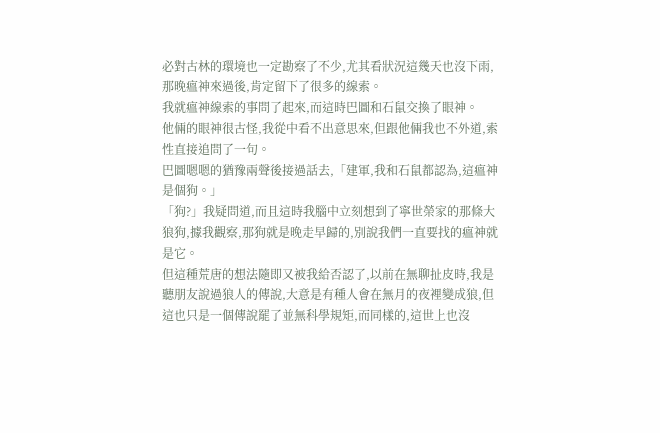必對古林的環境也一定勘察了不少,尤其看狀況這幾天也沒下雨,那晚瘟神來過後,肯定留下了很多的線索。
我就瘟神線索的事問了起來,而這時巴圖和石鼠交換了眼神。
他倆的眼神很古怪,我從中看不出意思來,但跟他倆我也不外道,索性直接追問了一句。
巴圖嗯嗯的猶豫兩聲後接過話去,「建軍,我和石鼠都認為,這瘟神是個狗。」
「狗?」我疑問道,而且這時我腦中立刻想到了寧世榮家的那條大狼狗,據我觀察,那狗就是晚走早歸的,別說我們一直要找的瘟神就是它。
但這種荒唐的想法隨即又被我給否認了,以前在無聊扯皮時,我是聽朋友說過狼人的傳說,大意是有種人會在無月的夜裡變成狼,但這也只是一個傳說罷了並無科學規矩,而同樣的,這世上也沒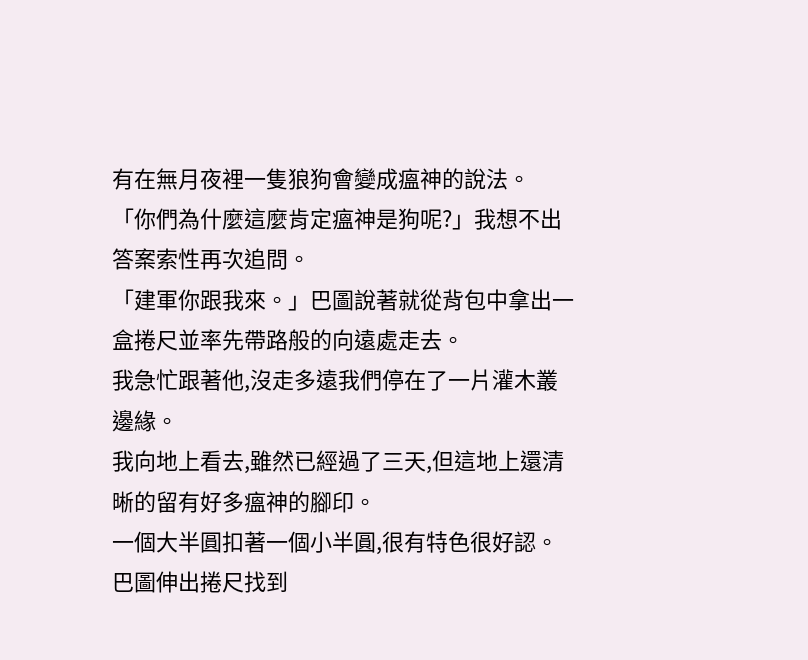有在無月夜裡一隻狼狗會變成瘟神的說法。
「你們為什麼這麼肯定瘟神是狗呢?」我想不出答案索性再次追問。
「建軍你跟我來。」巴圖說著就從背包中拿出一盒捲尺並率先帶路般的向遠處走去。
我急忙跟著他,沒走多遠我們停在了一片灌木叢邊緣。
我向地上看去,雖然已經過了三天,但這地上還清晰的留有好多瘟神的腳印。
一個大半圓扣著一個小半圓,很有特色很好認。
巴圖伸出捲尺找到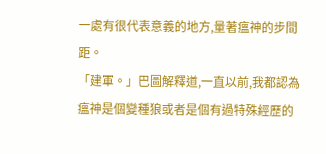一處有很代表意義的地方,量著瘟神的步間距。
「建軍。」巴圖解釋道,一直以前,我都認為瘟神是個變種狼或者是個有過特殊經歷的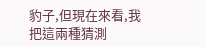豹子,但現在來看,我把這兩種猜測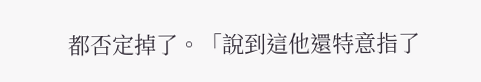都否定掉了。「說到這他還特意指了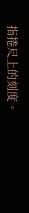指捲尺上的刻度。